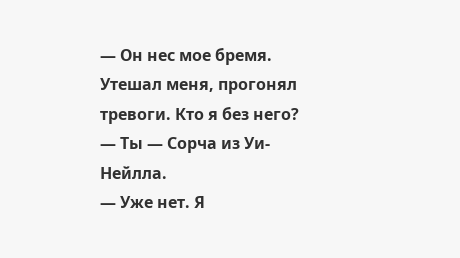— Он нес мое бремя. Утешал меня, прогонял тревоги. Кто я без него?
— Ты — Сорча из Уи-Нейлла.
— Уже нет. Я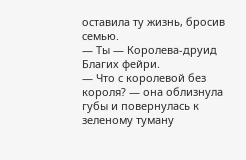оставила ту жизнь, бросив семью.
— Ты — Королева-друид Благих фейри.
— Что с королевой без короля? — она облизнула губы и повернулась к зеленому туману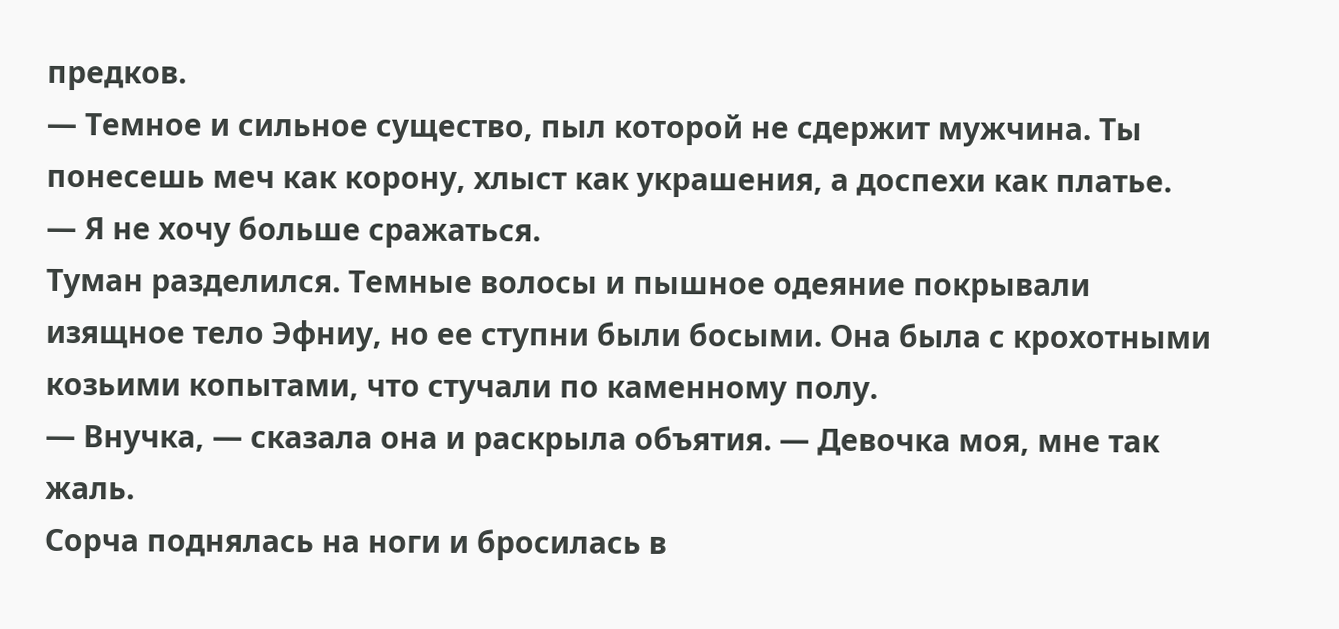предков.
— Темное и сильное существо, пыл которой не сдержит мужчина. Ты понесешь меч как корону, хлыст как украшения, а доспехи как платье.
— Я не хочу больше сражаться.
Туман разделился. Темные волосы и пышное одеяние покрывали изящное тело Эфниу, но ее ступни были босыми. Она была с крохотными козьими копытами, что стучали по каменному полу.
— Внучка, — сказала она и раскрыла объятия. — Девочка моя, мне так жаль.
Сорча поднялась на ноги и бросилась в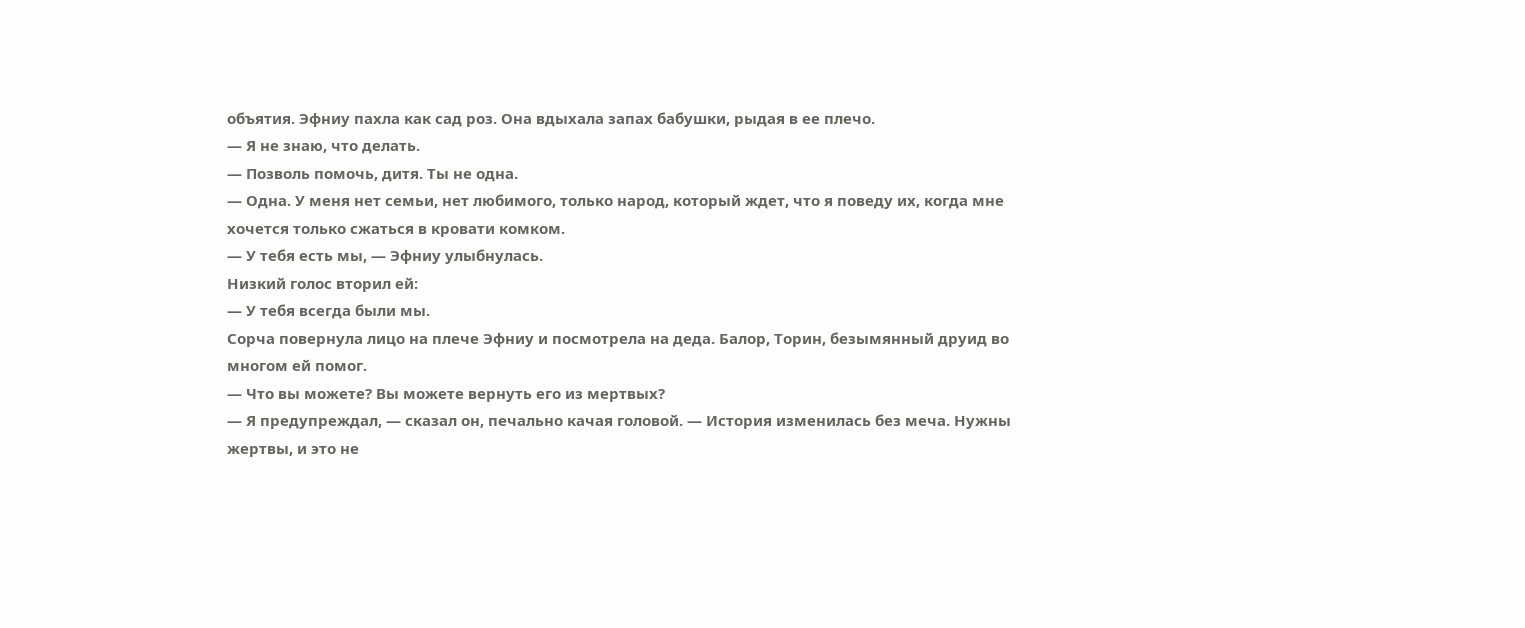объятия. Эфниу пахла как сад роз. Она вдыхала запах бабушки, рыдая в ее плечо.
— Я не знаю, что делать.
— Позволь помочь, дитя. Ты не одна.
— Одна. У меня нет семьи, нет любимого, только народ, который ждет, что я поведу их, когда мне хочется только сжаться в кровати комком.
— У тебя есть мы, — Эфниу улыбнулась.
Низкий голос вторил ей:
— У тебя всегда были мы.
Сорча повернула лицо на плече Эфниу и посмотрела на деда. Балор, Торин, безымянный друид во многом ей помог.
— Что вы можете? Вы можете вернуть его из мертвых?
— Я предупреждал, — сказал он, печально качая головой. — История изменилась без меча. Нужны жертвы, и это не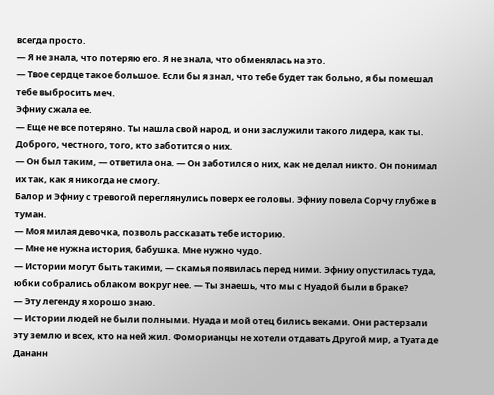всегда просто.
— Я не знала, что потеряю его. Я не знала, что обменялась на это.
— Твое сердце такое большое. Если бы я знал, что тебе будет так больно, я бы помешал тебе выбросить меч.
Эфниу сжала ее.
— Еще не все потеряно. Ты нашла свой народ, и они заслужили такого лидера, как ты. Доброго, честного, того, кто заботится о них.
— Он был таким, — ответила она. — Он заботился о них, как не делал никто. Он понимал их так, как я никогда не смогу.
Балор и Эфниу с тревогой переглянулись поверх ее головы. Эфниу повела Сорчу глубже в туман.
— Моя милая девочка, позволь рассказать тебе историю.
— Мне не нужна история, бабушка. Мне нужно чудо.
— Истории могут быть такими, — скамья появилась перед ними. Эфниу опустилась туда, юбки собрались облаком вокруг нее. — Ты знаешь, что мы с Нуадой были в браке?
— Эту легенду я хорошо знаю.
— Истории людей не были полными. Нуада и мой отец бились веками. Они растерзали эту землю и всех, кто на ней жил. Фоморианцы не хотели отдавать Другой мир, а Туата де Дананн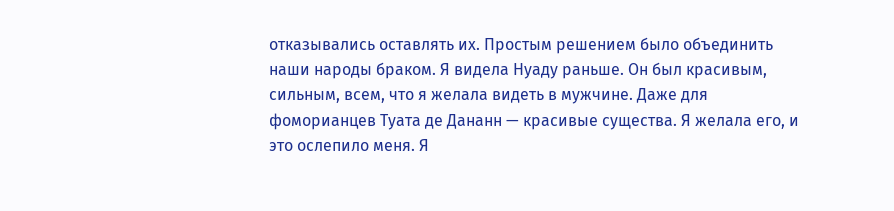отказывались оставлять их. Простым решением было объединить наши народы браком. Я видела Нуаду раньше. Он был красивым, сильным, всем, что я желала видеть в мужчине. Даже для фоморианцев Туата де Дананн — красивые существа. Я желала его, и это ослепило меня. Я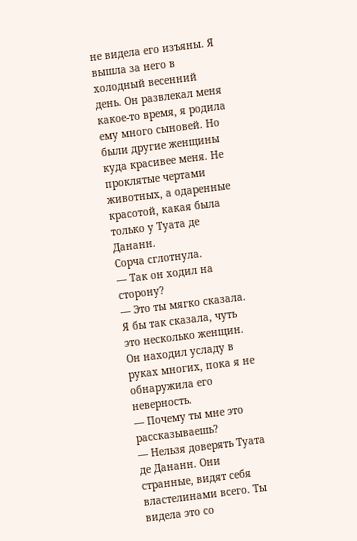не видела его изъяны. Я вышла за него в холодный весенний день. Он развлекал меня какое-то время, я родила ему много сыновей. Но были другие женщины куда красивее меня. Не проклятые чертами животных, а одаренные красотой, какая была только у Туата де Дананн.
Сорча сглотнула.
— Так он ходил на сторону?
— Это ты мягко сказала. Я бы так сказала, чуть это несколько женщин. Он находил усладу в руках многих, пока я не обнаружила его неверность.
— Почему ты мне это рассказываешь?
— Нельзя доверять Туата де Дананн. Они странные, видят себя властелинами всего. Ты видела это со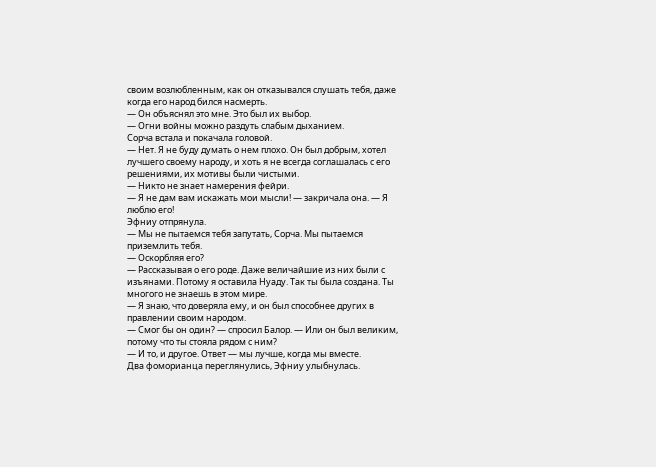своим возлюбленным, как он отказывался слушать тебя, даже когда его народ бился насмерть.
— Он объяснял это мне. Это был их выбор.
— Огни войны можно раздуть слабым дыханием.
Сорча встала и покачала головой.
— Нет. Я не буду думать о нем плохо. Он был добрым, хотел лучшего своему народу, и хоть я не всегда соглашалась с его решениями, их мотивы были чистыми.
— Никто не знает намерения фейри.
— Я не дам вам искажать мои мысли! — закричала она. — Я люблю его!
Эфниу отпрянула.
— Мы не пытаемся тебя запутать, Сорча. Мы пытаемся приземлить тебя.
— Оскорбляя его?
— Рассказывая о его роде. Даже величайшие из них были с изъянами. Потому я оставила Нуаду. Так ты была создана. Ты многого не знаешь в этом мире.
— Я знаю, что доверяла ему, и он был способнее других в правлении своим народом.
— Смог бы он один? — спросил Балор. — Или он был великим, потому что ты стояла рядом с ним?
— И то, и другое. Ответ — мы лучше, когда мы вместе.
Два фоморианца переглянулись, Эфниу улыбнулась.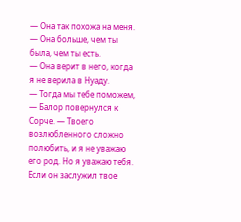— Она так похожа на меня.
— Она больше, чем ты была, чем ты есть.
— Она верит в него, когда я не верила в Нуаду.
— Тогда мы тебе поможем, — Балор повернулся к Сорче. — Твоего возлюбленного сложно полюбить, и я не уважаю его род. Но я уважаю тебя. Если он заслужил твое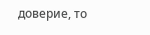доверие, то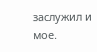заслужил и мое.